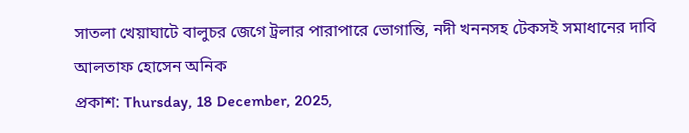সাতলা খেয়াঘাটে বালুচর জেগে ট্রলার পারাপারে ভোগান্তি, নদী খননসহ টেকসই সমাধানের দাবি
আলতাফ হোসেন অনিক
প্রকাশ: Thursday, 18 December, 2025,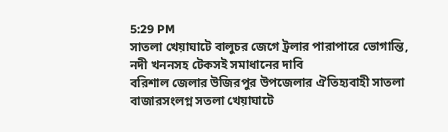5:29 PM
সাতলা খেয়াঘাটে বালুচর জেগে ট্রলার পারাপারে ভোগান্তি, নদী খননসহ টেকসই সমাধানের দাবি
বরিশাল জেলার উজিরপুর উপজেলার ঐতিহ্যবাহী সাতলা বাজারসংলগ্ন সতলা খেয়াঘাটে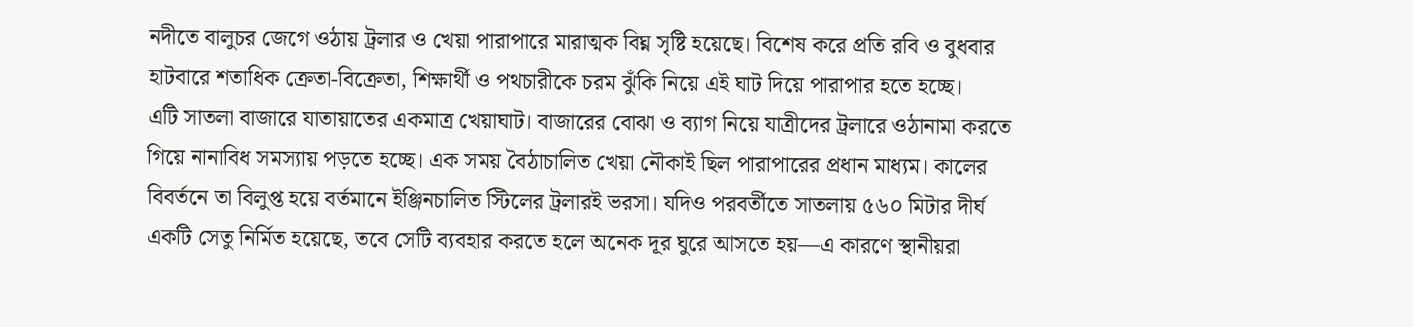নদীতে বালুচর জেগে ওঠায় ট্রলার ও খেয়া পারাপারে মারাত্মক বিঘ্ন সৃষ্টি হয়েছে। বিশেষ করে প্রতি রবি ও বুধবার হাটবারে শতাধিক ক্রেতা-বিক্রেতা, শিক্ষার্থী ও পথচারীকে চরম ঝুঁকি নিয়ে এই ঘাট দিয়ে পারাপার হতে হচ্ছে।
এটি সাতলা বাজারে যাতায়াতের একমাত্র খেয়াঘাট। বাজারের বোঝা ও ব্যাগ নিয়ে যাত্রীদের ট্রলারে ওঠানামা করতে গিয়ে নানাবিধ সমস্যায় পড়তে হচ্ছে। এক সময় বৈঠাচালিত খেয়া নৌকাই ছিল পারাপারের প্রধান মাধ্যম। কালের বিবর্তনে তা বিলুপ্ত হয়ে বর্তমানে ইঞ্জিনচালিত স্টিলের ট্রলারই ভরসা। যদিও পরবর্তীতে সাতলায় ৫৬০ মিটার দীর্ঘ একটি সেতু নির্মিত হয়েছে, তবে সেটি ব্যবহার করতে হলে অনেক দূর ঘুরে আসতে হয়—এ কারণে স্থানীয়রা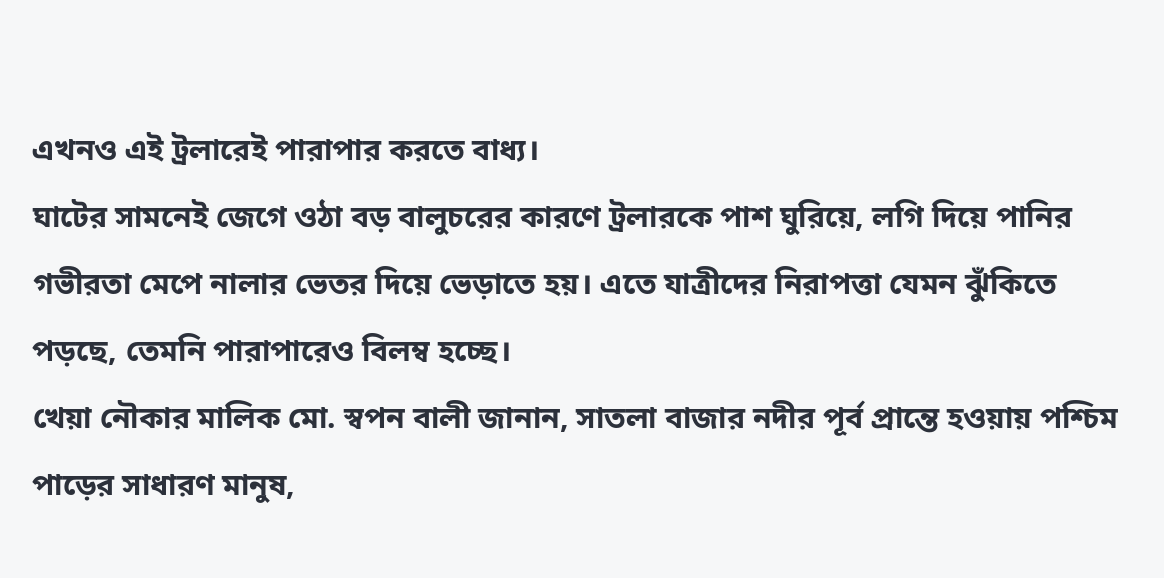এখনও এই ট্রলারেই পারাপার করতে বাধ্য।
ঘাটের সামনেই জেগে ওঠা বড় বালুচরের কারণে ট্রলারকে পাশ ঘুরিয়ে, লগি দিয়ে পানির গভীরতা মেপে নালার ভেতর দিয়ে ভেড়াতে হয়। এতে যাত্রীদের নিরাপত্তা যেমন ঝুঁকিতে পড়ছে, তেমনি পারাপারেও বিলম্ব হচ্ছে।
খেয়া নৌকার মালিক মো. স্বপন বালী জানান, সাতলা বাজার নদীর পূর্ব প্রান্তে হওয়ায় পশ্চিম পাড়ের সাধারণ মানুষ,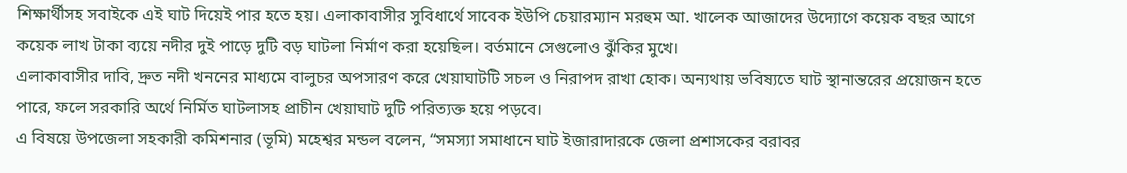শিক্ষার্থীসহ সবাইকে এই ঘাট দিয়েই পার হতে হয়। এলাকাবাসীর সুবিধার্থে সাবেক ইউপি চেয়ারম্যান মরহুম আ. খালেক আজাদের উদ্যোগে কয়েক বছর আগে কয়েক লাখ টাকা ব্যয়ে নদীর দুই পাড়ে দুটি বড় ঘাটলা নির্মাণ করা হয়েছিল। বর্তমানে সেগুলোও ঝুঁকির মুখে।
এলাকাবাসীর দাবি, দ্রুত নদী খননের মাধ্যমে বালুচর অপসারণ করে খেয়াঘাটটি সচল ও নিরাপদ রাখা হোক। অন্যথায় ভবিষ্যতে ঘাট স্থানান্তরের প্রয়োজন হতে পারে, ফলে সরকারি অর্থে নির্মিত ঘাটলাসহ প্রাচীন খেয়াঘাট দুটি পরিত্যক্ত হয়ে পড়বে।
এ বিষয়ে উপজেলা সহকারী কমিশনার (ভূমি) মহেশ্বর মন্ডল বলেন, “সমস্যা সমাধানে ঘাট ইজারাদারকে জেলা প্রশাসকের বরাবর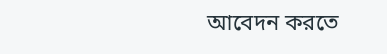আবেদন করতে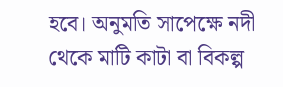হবে। অনুমতি সাপেক্ষে নদী থেকে মাটি কাটা বা বিকল্প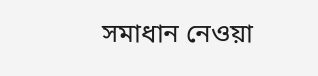সমাধান নেওয়া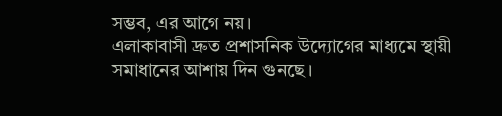সম্ভব, এর আগে নয়।
এলাকাবাসী দ্রুত প্রশাসনিক উদ্যোগের মাধ্যমে স্থায়ী সমাধানের আশায় দিন গুনছে।